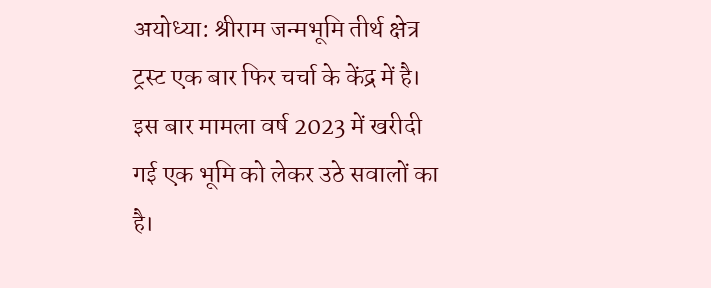अयोध्या: श्रीराम जन्मभूमि तीर्थ क्षेत्र ट्रस्ट एक बार फिर चर्चा के केंद्र में है। इस बार मामला वर्ष 2023 में खरीदी गई एक भूमि को लेकर उठे सवालों का है।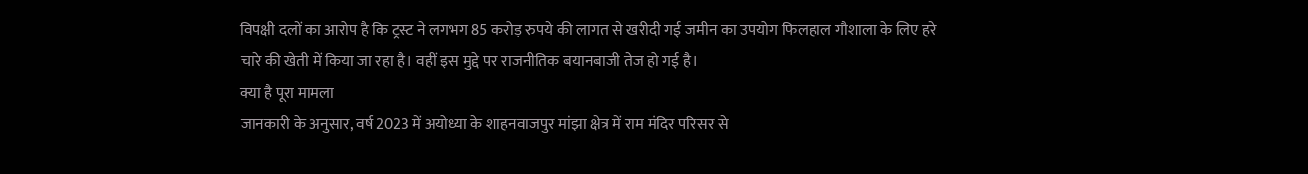विपक्षी दलों का आरोप है कि ट्रस्ट ने लगभग 85 करोड़ रुपये की लागत से खरीदी गई जमीन का उपयोग फिलहाल गौशाला के लिए हरे चारे की खेती में किया जा रहा है। वहीं इस मुद्दे पर राजनीतिक बयानबाजी तेज हो गई है।
क्या है पूरा मामला
जानकारी के अनुसार, वर्ष 2023 में अयोध्या के शाहनवाजपुर मांझा क्षेत्र में राम मंदिर परिसर से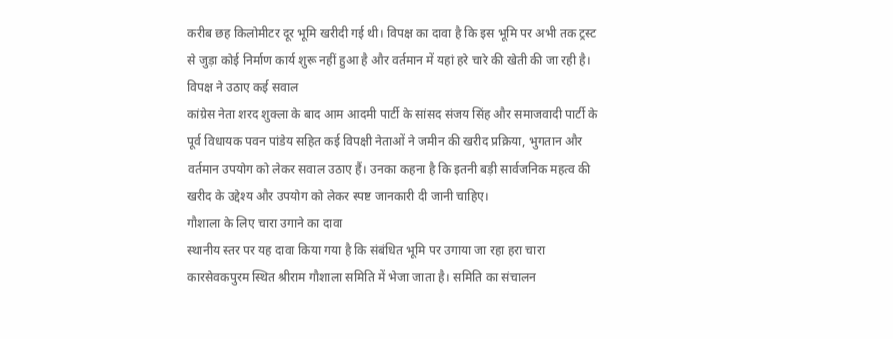करीब छह किलोमीटर दूर भूमि खरीदी गई थी। विपक्ष का दावा है कि इस भूमि पर अभी तक ट्रस्ट से जुड़ा कोई निर्माण कार्य शुरू नहीं हुआ है और वर्तमान में यहां हरे चारे की खेती की जा रही है।
विपक्ष ने उठाए कई सवाल
कांग्रेस नेता शरद शुक्ला के बाद आम आदमी पार्टी के सांसद संजय सिंह और समाजवादी पार्टी के पूर्व विधायक पवन पांडेय सहित कई विपक्षी नेताओं ने जमीन की खरीद प्रक्रिया, भुगतान और वर्तमान उपयोग को लेकर सवाल उठाए हैं। उनका कहना है कि इतनी बड़ी सार्वजनिक महत्व की खरीद के उद्देश्य और उपयोग को लेकर स्पष्ट जानकारी दी जानी चाहिए।
गौशाला के लिए चारा उगाने का दावा
स्थानीय स्तर पर यह दावा किया गया है कि संबंधित भूमि पर उगाया जा रहा हरा चारा कारसेवकपुरम स्थित श्रीराम गौशाला समिति में भेजा जाता है। समिति का संचालन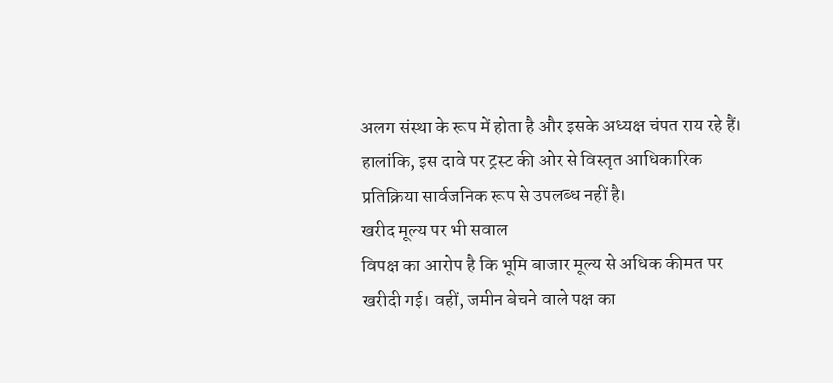अलग संस्था के रूप में होता है और इसके अध्यक्ष चंपत राय रहे हैं। हालांकि, इस दावे पर ट्रस्ट की ओर से विस्तृत आधिकारिक प्रतिक्रिया सार्वजनिक रूप से उपलब्ध नहीं है।
खरीद मूल्य पर भी सवाल
विपक्ष का आरोप है कि भूमि बाजार मूल्य से अधिक कीमत पर खरीदी गई। वहीं, जमीन बेचने वाले पक्ष का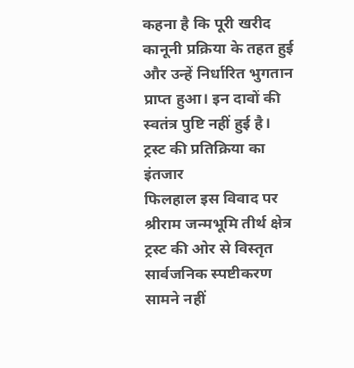कहना है कि पूरी खरीद कानूनी प्रक्रिया के तहत हुई और उन्हें निर्धारित भुगतान प्राप्त हुआ। इन दावों की स्वतंत्र पुष्टि नहीं हुई है।
ट्रस्ट की प्रतिक्रिया का इंतजार
फिलहाल इस विवाद पर श्रीराम जन्मभूमि तीर्थ क्षेत्र ट्रस्ट की ओर से विस्तृत सार्वजनिक स्पष्टीकरण सामने नहीं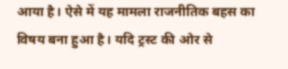आया है। ऐसे में यह मामला राजनीतिक बहस का विषय बना हुआ है। यदि ट्रस्ट की ओर से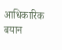आधिकारिक बयान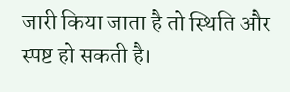जारी किया जाता है तो स्थिति और स्पष्ट हो सकती है।